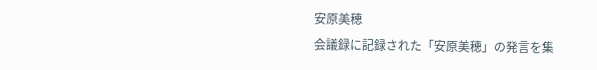安原美穂
会議録に記録された「安原美穂」の発言を集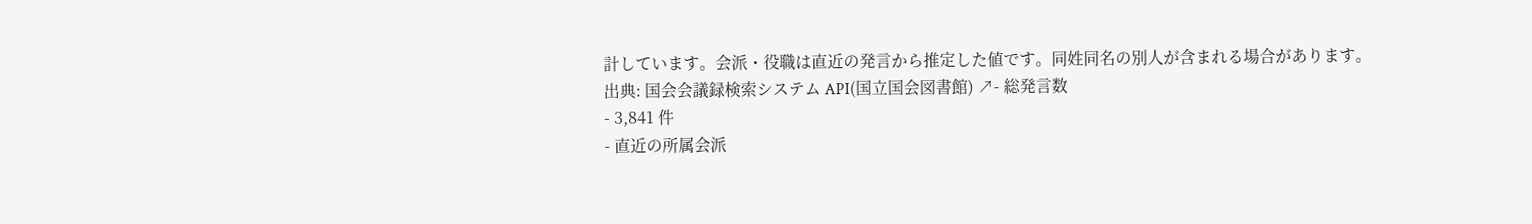計しています。会派・役職は直近の発言から推定した値です。同姓同名の別人が含まれる場合があります。
出典: 国会会議録検索システム API(国立国会図書館) ↗- 総発言数
- 3,841 件
- 直近の所属会派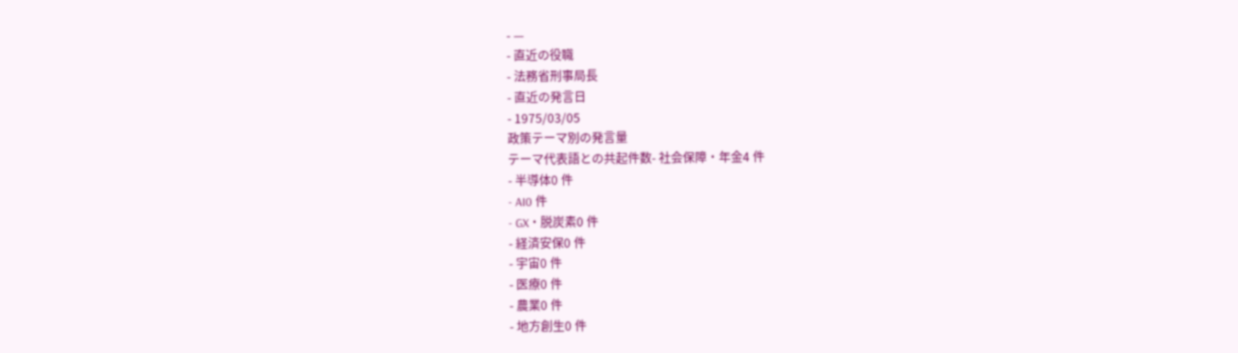- —
- 直近の役職
- 法務省刑事局長
- 直近の発言日
- 1975/03/05
政策テーマ別の発言量
テーマ代表語との共起件数- 社会保障・年金4 件
- 半導体0 件
- AI0 件
- GX・脱炭素0 件
- 経済安保0 件
- 宇宙0 件
- 医療0 件
- 農業0 件
- 地方創生0 件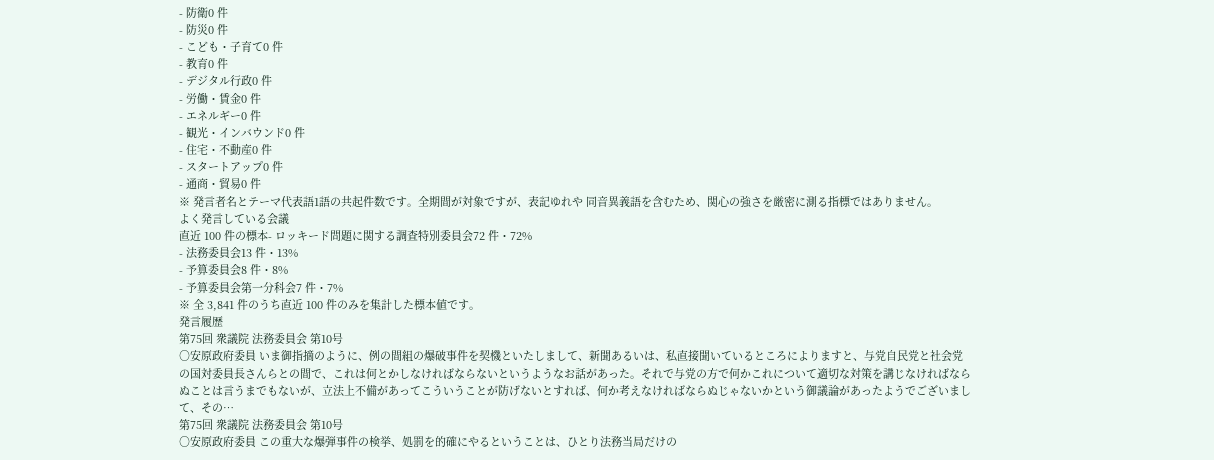- 防衛0 件
- 防災0 件
- こども・子育て0 件
- 教育0 件
- デジタル行政0 件
- 労働・賃金0 件
- エネルギー0 件
- 観光・インバウンド0 件
- 住宅・不動産0 件
- スタートアップ0 件
- 通商・貿易0 件
※ 発言者名とテーマ代表語1語の共起件数です。全期間が対象ですが、表記ゆれや 同音異義語を含むため、関心の強さを厳密に測る指標ではありません。
よく発言している会議
直近 100 件の標本- ロッキード問題に関する調査特別委員会72 件・72%
- 法務委員会13 件・13%
- 予算委員会8 件・8%
- 予算委員会第一分科会7 件・7%
※ 全 3,841 件のうち直近 100 件のみを集計した標本値です。
発言履歴
第75回 衆議院 法務委員会 第10号
○安原政府委員 いま御指摘のように、例の間組の爆破事件を契機といたしまして、新聞あるいは、私直接聞いているところによりますと、与党自民党と社会党の国対委員長さんらとの間で、これは何とかしなければならないというようなお話があった。それで与党の方で何かこれについて適切な対策を講じなければならぬことは言うまでもないが、立法上不備があってこういうことが防げないとすれば、何か考えなければならぬじゃないかという御議論があったようでございまして、その…
第75回 衆議院 法務委員会 第10号
○安原政府委員 この重大な爆弾事件の検挙、処罰を的確にやるということは、ひとり法務当局だけの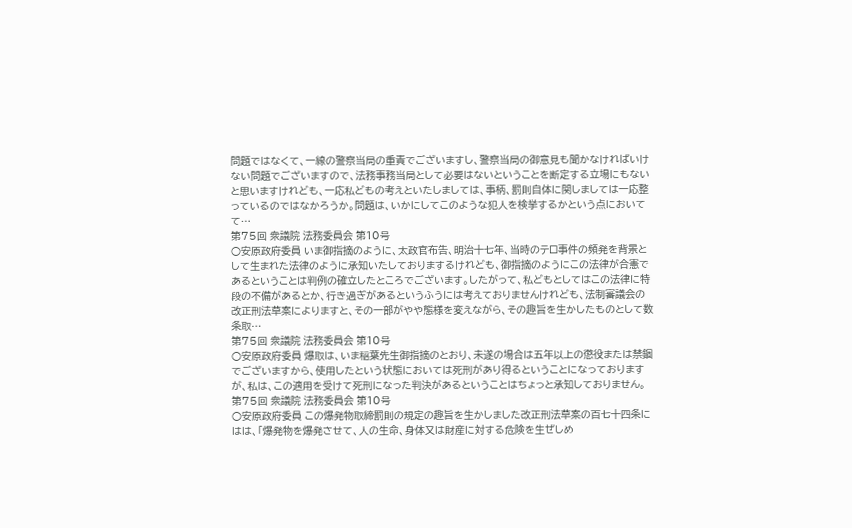問題ではなくて、一線の警察当局の重責でございますし、警察当局の御意見も聞かなければいけない問題でございますので、法務事務当局として必要はないということを断定する立場にもないと思いますけれども、一応私どもの考えといたしましては、事柄、罰則自体に関しましては一応整っているのではなかろうか。問題は、いかにしてこのような犯人を検挙するかという点においてて…
第75回 衆議院 法務委員会 第10号
○安原政府委員 いま御指摘のように、太政官布告、明治十七年、当時のテロ事件の頻発を背景として生まれた法律のように承知いたしておりまするけれども、御指摘のようにこの法律が合憲であるということは判例の確立したところでございます。したがって、私どもとしてはこの法律に特段の不備があるとか、行き過ぎがあるというふうには考えておりませんけれども、法制審議会の改正刑法草案によりますと、その一部がやや態様を変えながら、その趣旨を生かしたものとして数条取…
第75回 衆議院 法務委員会 第10号
○安原政府委員 爆取は、いま稲葉先生御指摘のとおり、未遂の場合は五年以上の懲役または禁錮でございますから、使用したという状態においては死刑があり得るということになっておりますが、私は、この適用を受けて死刑になった判決があるということはちょっと承知しておりません。
第75回 衆議院 法務委員会 第10号
○安原政府委員 この爆発物取締罰則の規定の趣旨を生かしました改正刑法草案の百七十四条にはは、「爆発物を爆発させて、人の生命、身体又は財産に対する危険を生ぜしめ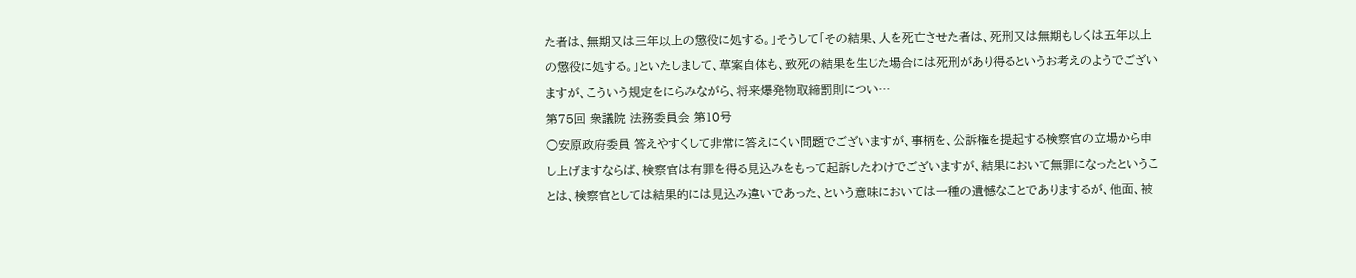た者は、無期又は三年以上の懲役に処する。」そうして「その結果、人を死亡させた者は、死刑又は無期もしくは五年以上の懲役に処する。」といたしまして、草案自体も、致死の結果を生じた場合には死刑があり得るというお考えのようでございますが、こういう規定をにらみながら、将来爆発物取締罰則につい…
第75回 衆議院 法務委員会 第10号
○安原政府委員 答えやすくして非常に答えにくい問題でございますが、事柄を、公訴権を提起する検察官の立場から申し上げますならば、検察官は有罪を得る見込みをもって起訴したわけでございますが、結果において無罪になったということは、検察官としては結果的には見込み違いであった、という意味においては一種の遺憾なことでありまするが、他面、被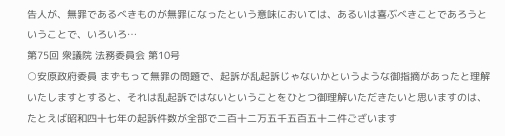告人が、無罪であるべきものが無罪になったという意味においては、あるいは喜ぶべきことであろうということで、いろいろ…
第75回 衆議院 法務委員会 第10号
○安原政府委員 まずもって無罪の問題で、起訴が乱起訴じゃないかというような御指摘があったと理解いたしますとすると、それは乱起訴ではないということをひとつ御理解いただきたいと思いますのは、たとえば昭和四十七年の起訴件数が全部で二百十二万五千五百五十二件ございます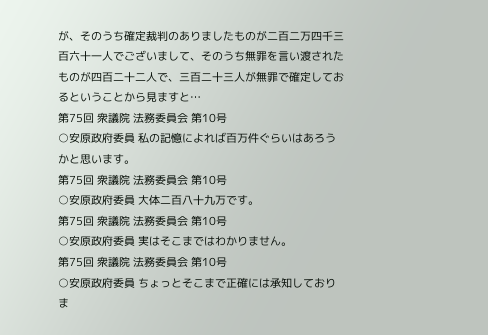が、そのうち確定裁判のありましたものが二百二万四千三百六十一人でございまして、そのうち無罪を言い渡されたものが四百二十二人で、三百二十三人が無罪で確定しておるということから見ますと…
第75回 衆議院 法務委員会 第10号
○安原政府委員 私の記憶によれば百万件ぐらいはあろうかと思います。
第75回 衆議院 法務委員会 第10号
○安原政府委員 大体二百八十九万です。
第75回 衆議院 法務委員会 第10号
○安原政府委員 実はそこまではわかりません。
第75回 衆議院 法務委員会 第10号
○安原政府委員 ちょっとそこまで正確には承知しておりま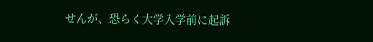せんが、恐らく大学入学前に起訴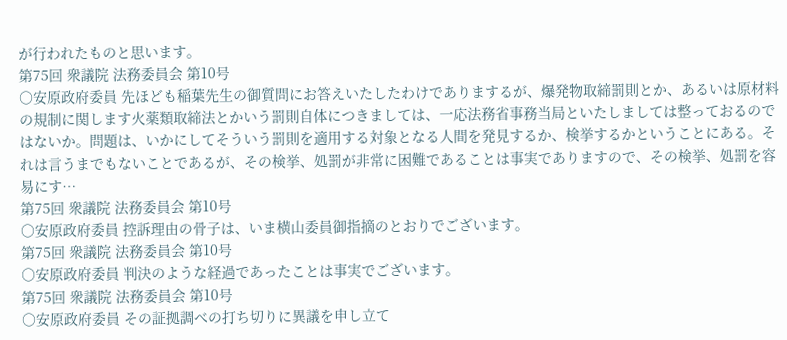が行われたものと思います。
第75回 衆議院 法務委員会 第10号
○安原政府委員 先ほども稲葉先生の御質問にお答えいたしたわけでありまするが、爆発物取締罰則とか、あるいは原材料の規制に関します火薬類取締法とかいう罰則自体につきましては、一応法務省事務当局といたしましては整っておるのではないか。問題は、いかにしてそういう罰則を適用する対象となる人間を発見するか、検挙するかということにある。それは言うまでもないことであるが、その検挙、処罰が非常に困難であることは事実でありますので、その検挙、処罰を容易にす…
第75回 衆議院 法務委員会 第10号
○安原政府委員 控訴理由の骨子は、いま横山委員御指摘のとおりでございます。
第75回 衆議院 法務委員会 第10号
○安原政府委員 判決のような経過であったことは事実でございます。
第75回 衆議院 法務委員会 第10号
○安原政府委員 その証拠調べの打ち切りに異議を申し立て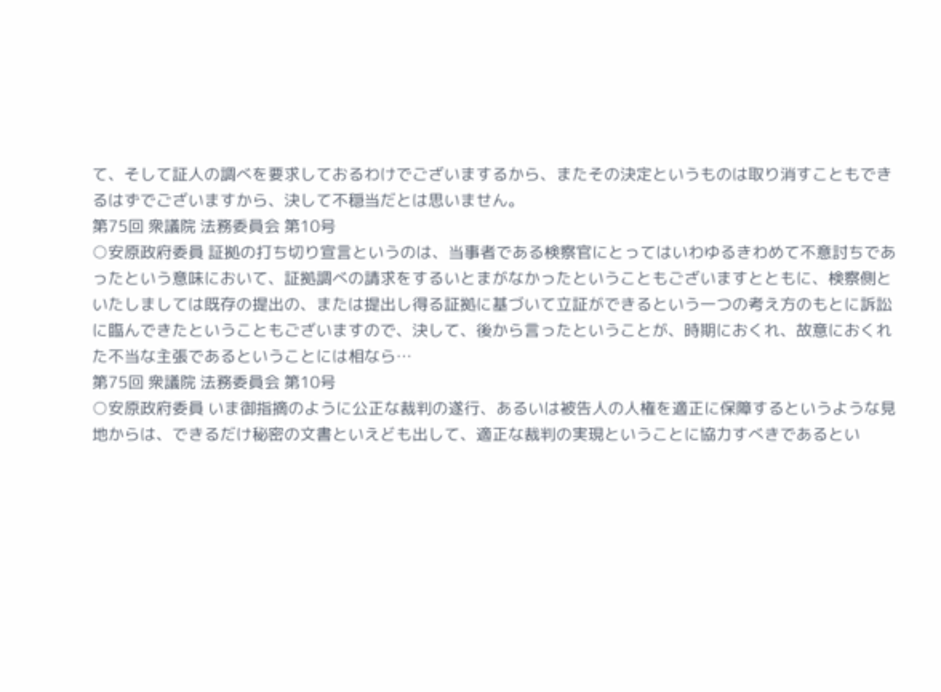て、そして証人の調べを要求しておるわけでございまするから、またその決定というものは取り消すこともできるはずでございますから、決して不穏当だとは思いません。
第75回 衆議院 法務委員会 第10号
○安原政府委員 証拠の打ち切り宣言というのは、当事者である検察官にとってはいわゆるきわめて不意討ちであったという意味において、証拠調べの請求をするいとまがなかったということもございますとともに、検察側といたしましては既存の提出の、または提出し得る証拠に基づいて立証ができるという一つの考え方のもとに訴訟に臨んできたということもございますので、決して、後から言ったということが、時期におくれ、故意におくれた不当な主張であるということには相なら…
第75回 衆議院 法務委員会 第10号
○安原政府委員 いま御指摘のように公正な裁判の遂行、あるいは被告人の人権を適正に保障するというような見地からは、できるだけ秘密の文書といえども出して、適正な裁判の実現ということに協力すべきであるとい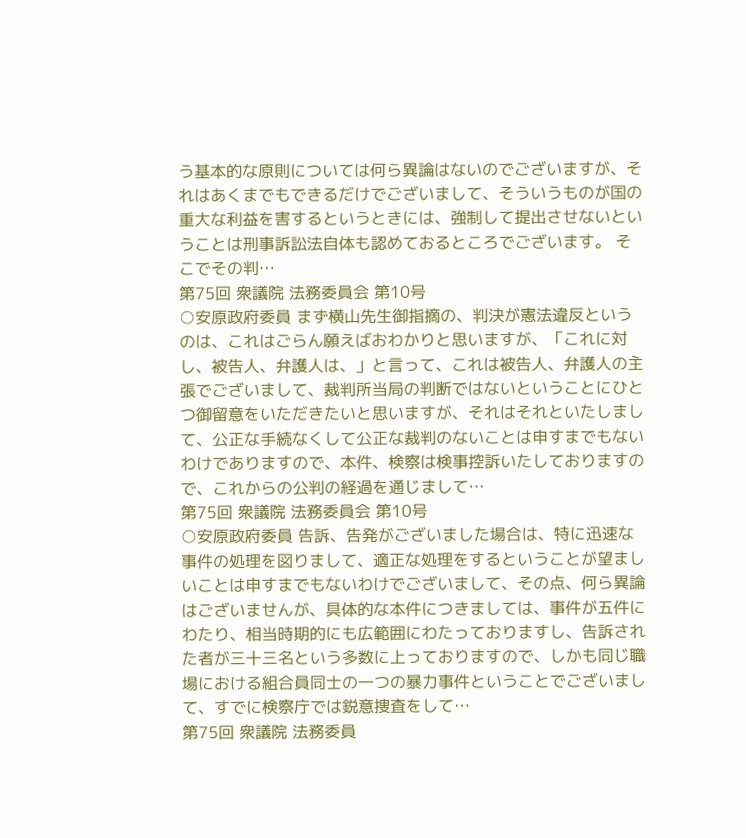う基本的な原則については何ら異論はないのでございますが、それはあくまでもできるだけでございまして、そういうものが国の重大な利益を害するというときには、強制して提出させないということは刑事訴訟法自体も認めておるところでございます。 そこでその判…
第75回 衆議院 法務委員会 第10号
○安原政府委員 まず横山先生御指摘の、判決が憲法違反というのは、これはごらん願えばおわかりと思いますが、「これに対し、被告人、弁護人は、」と言って、これは被告人、弁護人の主張でございまして、裁判所当局の判断ではないということにひとつ御留意をいただきたいと思いますが、それはそれといたしまして、公正な手続なくして公正な裁判のないことは申すまでもないわけでありますので、本件、検察は検事控訴いたしておりますので、これからの公判の経過を通じまして…
第75回 衆議院 法務委員会 第10号
○安原政府委員 告訴、告発がございました場合は、特に迅速な事件の処理を図りまして、適正な処理をするということが望ましいことは申すまでもないわけでございまして、その点、何ら異論はございませんが、具体的な本件につきましては、事件が五件にわたり、相当時期的にも広範囲にわたっておりますし、告訴された者が三十三名という多数に上っておりますので、しかも同じ職場における組合員同士の一つの暴力事件ということでございまして、すでに検察庁では鋭意捜査をして…
第75回 衆議院 法務委員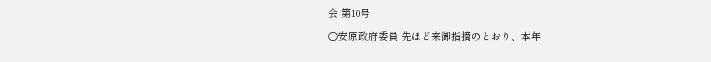会 第10号
○安原政府委員 先ほど来御指摘のとおり、本年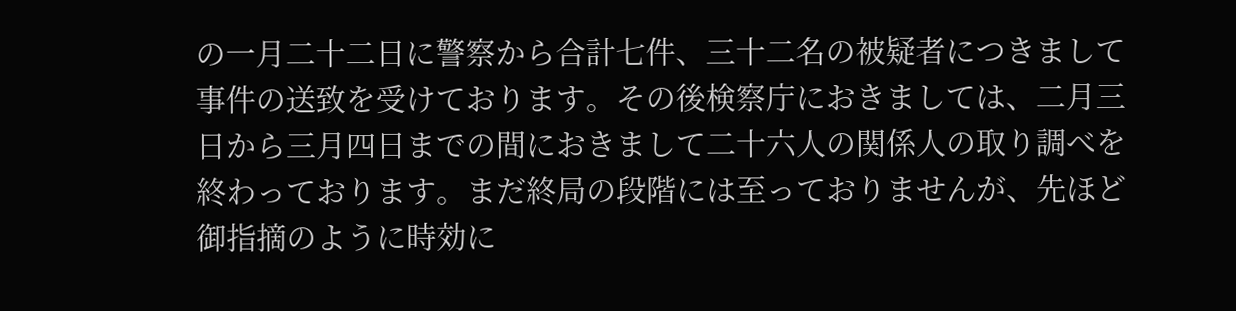の一月二十二日に警察から合計七件、三十二名の被疑者につきまして事件の送致を受けております。その後検察庁におきましては、二月三日から三月四日までの間におきまして二十六人の関係人の取り調べを終わっております。まだ終局の段階には至っておりませんが、先ほど御指摘のように時効に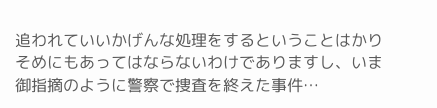追われていいかげんな処理をするということはかりそめにもあってはならないわけでありますし、いま御指摘のように警察で捜査を終えた事件…